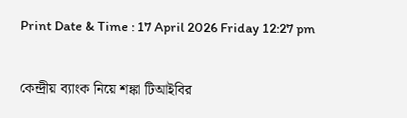Print Date & Time : 17 April 2026 Friday 12:27 pm

কেন্দ্রীয় ব্যাংক নিয়ে শঙ্কা টিআইবির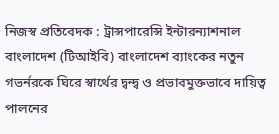নিজস্ব প্রতিবেদক : ট্রান্সপারেন্সি ইন্টারন্যাশনাল বাংলাদেশ (টিআইবি) বাংলাদেশ ব্যাংকের নতুন গভর্নরকে ঘিরে স্বার্থের দ্বন্দ্ব ও প্রভাবমুক্তভাবে দায়িত্ব পালনের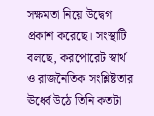সক্ষমতা নিয়ে উদ্বেগ প্রকাশ করেছে। সংস্থাটি বলছে, করপোরেট স্বার্থ ও রাজনৈতিক সংশ্লিষ্টতার ঊর্ধ্বে উঠে তিনি কতটা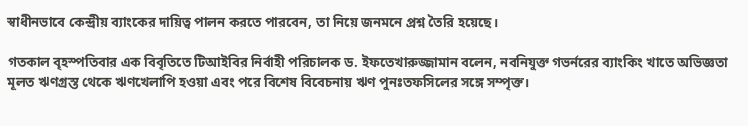স্বাধীনভাবে কেন্দ্রীয় ব্যাংকের দায়িত্ব পালন করতে পারবেন, তা নিয়ে জনমনে প্রশ্ন তৈরি হয়েছে।

গতকাল বৃহস্পতিবার এক বিবৃতিতে টিআইবির নির্বাহী পরিচালক ড. ইফতেখারুজ্জামান বলেন, নবনিযুক্ত গভর্নরের ব্যাংকিং খাতে অভিজ্ঞতা মূলত ঋণগ্রস্ত থেকে ঋণখেলাপি হওয়া এবং পরে বিশেষ বিবেচনায় ঋণ পুনঃতফসিলের সঙ্গে সম্পৃক্ত।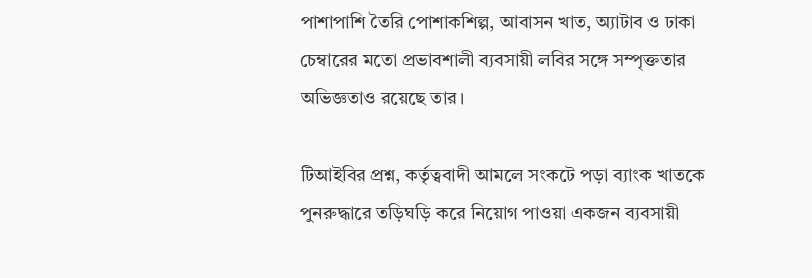পাশাপাশি তৈরি পোশাকশিল্প, আবাসন খাত, অ্যাটাব ও ঢাকা চেম্বারের মতো প্রভাবশালী ব্যবসায়ী লবির সঙ্গে সম্পৃক্ততার অভিজ্ঞতাও রয়েছে তার।

টিআইবির প্রশ্ন, কর্তৃত্ববাদী আমলে সংকটে পড়া ব্যাংক খাতকে পুনরুদ্ধারে তড়িঘড়ি করে নিয়োগ পাওয়া একজন ব্যবসায়ী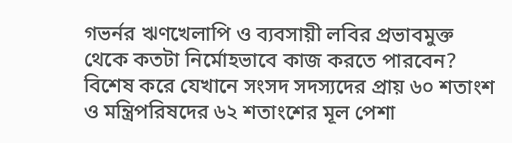গভর্নর ঋণখেলাপি ও ব্যবসায়ী লবির প্রভাবমুক্ত থেকে কতটা নির্মোহভাবে কাজ করতে পারবেন? বিশেষ করে যেখানে সংসদ সদস্যদের প্রায় ৬০ শতাংশ ও মন্ত্রিপরিষদের ৬২ শতাংশের মূল পেশা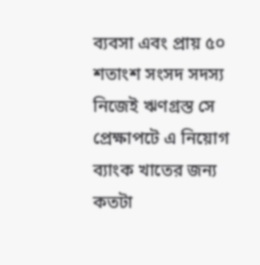ব্যবসা এবং প্রায় ৫০ শতাংশ সংসদ সদস্য নিজেই ঋণগ্রস্ত সে প্রেক্ষাপটে এ নিয়োগ ব্যাংক খাতের জন্য কতটা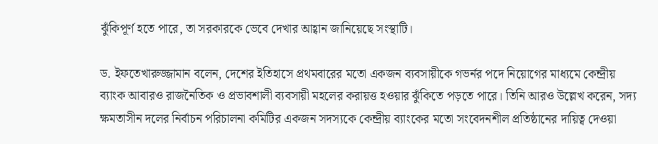ঝুঁকিপূর্ণ হতে পারে, তা সরকারকে ভেবে দেখার আহ্বান জানিয়েছে সংস্থাটি।

ড. ইফতেখারুজ্জামান বলেন, দেশের ইতিহাসে প্রথমবারের মতো একজন ব্যবসায়ীকে গভর্নর পদে নিয়োগের মাধ্যমে কেন্দ্রীয় ব্যাংক আবারও রাজনৈতিক ও প্রভাবশালী ব্যবসায়ী মহলের করায়ত্ত হওয়ার ঝুঁকিতে পড়তে পারে। তিনি আরও উল্লেখ করেন, সদ্য ক্ষমতাসীন দলের নির্বাচন পরিচালনা কমিটির একজন সদস্যকে কেন্দ্রীয় ব্যাংকের মতো সংবেদনশীল প্রতিষ্ঠানের দায়িত্ব দেওয়া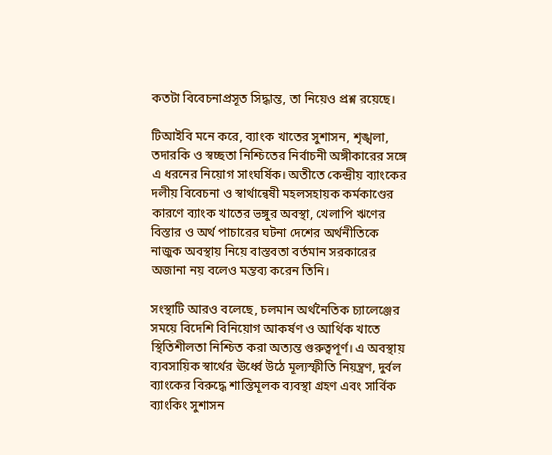কতটা বিবেচনাপ্রসূত সিদ্ধান্ত, তা নিয়েও প্রশ্ন রয়েছে।

টিআইবি মনে করে, ব্যাংক খাতের সুশাসন, শৃঙ্খলা, তদারকি ও স্বচ্ছতা নিশ্চিতের নির্বাচনী অঙ্গীকারের সঙ্গে এ ধরনের নিয়োগ সাংঘর্ষিক। অতীতে কেন্দ্রীয় ব্যাংকের দলীয় বিবেচনা ও স্বার্থান্বেষী মহলসহায়ক কর্মকাণ্ডের কারণে ব্যাংক খাতের ভঙ্গুর অবস্থা, খেলাপি ঋণের বিস্তার ও অর্থ পাচারের ঘটনা দেশের অর্থনীতিকে নাজুক অবস্থায় নিয়ে বাস্তবতা বর্তমান সরকারের অজানা নয় বলেও মন্তব্য করেন তিনি।

সংস্থাটি আরও বলেছে, চলমান অর্থনৈতিক চ্যালেঞ্জের সময়ে বিদেশি বিনিয়োগ আকর্ষণ ও আর্থিক খাতে স্থিতিশীলতা নিশ্চিত করা অত্যন্ত গুরুত্বপূর্ণ। এ অবস্থায় ব্যবসায়িক স্বার্থের ঊর্ধ্বে উঠে মূল্যস্ফীতি নিয়ন্ত্রণ, দুর্বল ব্যাংকের বিরুদ্ধে শাস্তিমূলক ব্যবস্থা গ্রহণ এবং সার্বিক ব্যাংকিং সুশাসন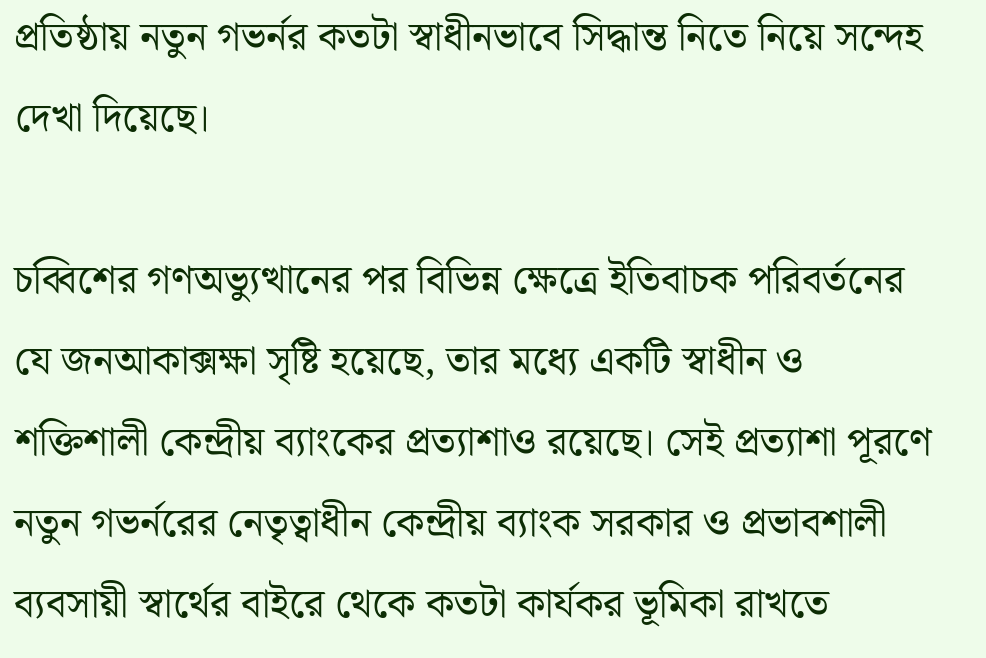প্রতিষ্ঠায় নতুন গভর্নর কতটা স্বাধীনভাবে সিদ্ধান্ত নিতে নিয়ে সন্দেহ দেখা দিয়েছে।

চব্বিশের গণঅভ্যুত্থানের পর বিভিন্ন ক্ষেত্রে ইতিবাচক পরিবর্তনের যে জনআকাক্সক্ষা সৃষ্টি হয়েছে, তার মধ্যে একটি স্বাধীন ও শক্তিশালী কেন্দ্রীয় ব্যাংকের প্রত্যাশাও রয়েছে। সেই প্রত্যাশা পূরণে নতুন গভর্নরের নেতৃত্বাধীন কেন্দ্রীয় ব্যাংক সরকার ও প্রভাবশালী ব্যবসায়ী স্বার্থের বাইরে থেকে কতটা কার্যকর ভূমিকা রাখতে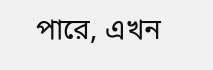পারে, এখন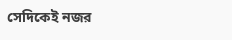সেদিকেই নজর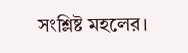সংশ্লিষ্ট মহলের।